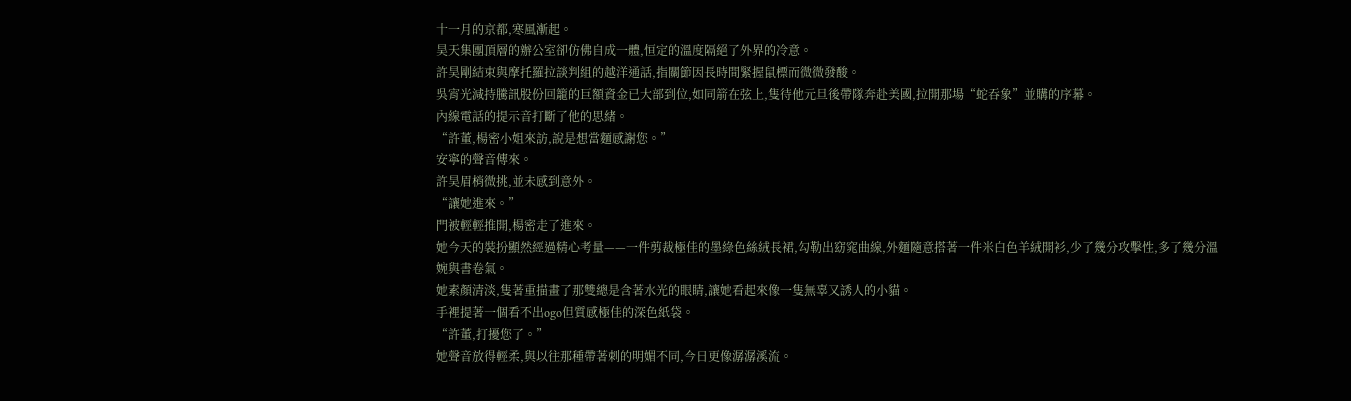十一月的京都,寒風漸起。
昊天集團頂層的辦公室卻仿佛自成一體,恒定的溫度隔絕了外界的冷意。
許昊剛結束與摩托羅拉談判組的越洋通話,指關節因長時間緊握鼠標而微微發酸。
吳宵光減持騰訊股份回籠的巨額資金已大部到位,如同箭在弦上,隻待他元旦後帶隊奔赴美國,拉開那場“蛇吞象”並購的序幕。
內線電話的提示音打斷了他的思緒。
“許董,楊密小姐來訪,說是想當麵感謝您。”
安寧的聲音傳來。
許昊眉梢微挑,並未感到意外。
“讓她進來。”
門被輕輕推開,楊密走了進來。
她今天的裝扮顯然經過精心考量——一件剪裁極佳的墨綠色絲絨長裙,勾勒出窈窕曲線,外麵隨意搭著一件米白色羊絨開衫,少了幾分攻擊性,多了幾分溫婉與書卷氣。
她素顏清淡,隻著重描畫了那雙總是含著水光的眼睛,讓她看起來像一隻無辜又誘人的小貓。
手裡提著一個看不出ogo但質感極佳的深色紙袋。
“許董,打擾您了。”
她聲音放得輕柔,與以往那種帶著刺的明媚不同,今日更像潺潺溪流。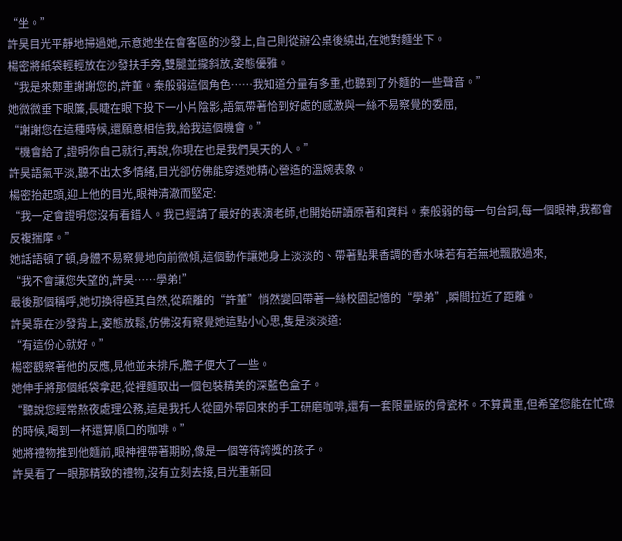“坐。”
許昊目光平靜地掃過她,示意她坐在會客區的沙發上,自己則從辦公桌後繞出,在她對麵坐下。
楊密將紙袋輕輕放在沙發扶手旁,雙腿並攏斜放,姿態優雅。
“我是來鄭重謝謝您的,許董。秦般弱這個角色……我知道分量有多重,也聽到了外麵的一些聲音。”
她微微垂下眼簾,長睫在眼下投下一小片陰影,語氣帶著恰到好處的感激與一絲不易察覺的委屈,
“謝謝您在這種時候,還願意相信我,給我這個機會。”
“機會給了,證明你自己就行,再說,你現在也是我們昊天的人。”
許昊語氣平淡,聽不出太多情緒,目光卻仿佛能穿透她精心營造的溫婉表象。
楊密抬起頭,迎上他的目光,眼神清澈而堅定:
“我一定會證明您沒有看錯人。我已經請了最好的表演老師,也開始研讀原著和資料。秦般弱的每一句台詞,每一個眼神,我都會反複揣摩。”
她話語頓了頓,身體不易察覺地向前微傾,這個動作讓她身上淡淡的、帶著點果香調的香水味若有若無地飄散過來,
“我不會讓您失望的,許昊……學弟!”
最後那個稱呼,她切換得極其自然,從疏離的“許董”悄然變回帶著一絲校園記憶的“學弟”,瞬間拉近了距離。
許昊靠在沙發背上,姿態放鬆,仿佛沒有察覺她這點小心思,隻是淡淡道:
“有這份心就好。”
楊密觀察著他的反應,見他並未排斥,膽子便大了一些。
她伸手將那個紙袋拿起,從裡麵取出一個包裝精美的深藍色盒子。
“聽說您經常熬夜處理公務,這是我托人從國外帶回來的手工研磨咖啡,還有一套限量版的骨瓷杯。不算貴重,但希望您能在忙碌的時候,喝到一杯還算順口的咖啡。”
她將禮物推到他麵前,眼神裡帶著期盼,像是一個等待誇獎的孩子。
許昊看了一眼那精致的禮物,沒有立刻去接,目光重新回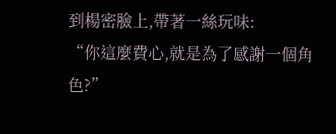到楊密臉上,帶著一絲玩味:
“你這麼費心,就是為了感謝一個角色?”